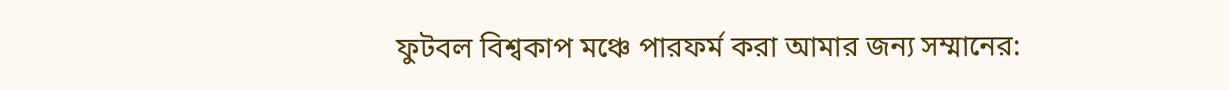ফুটবল বিশ্বকাপ মঞ্চে পারফর্ম করা আমার জন্য সম্মানের: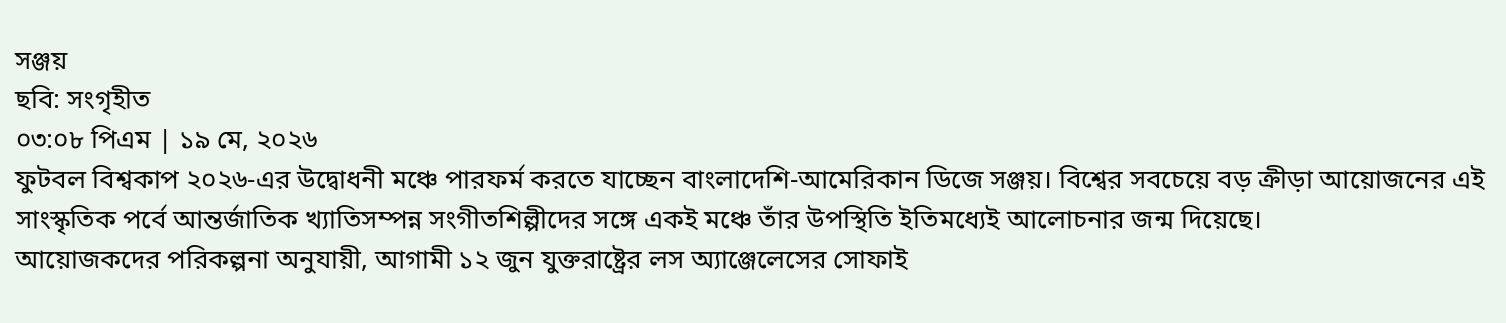সঞ্জয়
ছবি: সংগৃহীত
০৩:০৮ পিএম | ১৯ মে, ২০২৬
ফুটবল বিশ্বকাপ ২০২৬-এর উদ্বোধনী মঞ্চে পারফর্ম করতে যাচ্ছেন বাংলাদেশি-আমেরিকান ডিজে সঞ্জয়। বিশ্বের সবচেয়ে বড় ক্রীড়া আয়োজনের এই সাংস্কৃতিক পর্বে আন্তর্জাতিক খ্যাতিসম্পন্ন সংগীতশিল্পীদের সঙ্গে একই মঞ্চে তাঁর উপস্থিতি ইতিমধ্যেই আলোচনার জন্ম দিয়েছে।
আয়োজকদের পরিকল্পনা অনুযায়ী, আগামী ১২ জুন যুক্তরাষ্ট্রের লস অ্যাঞ্জেলেসের সোফাই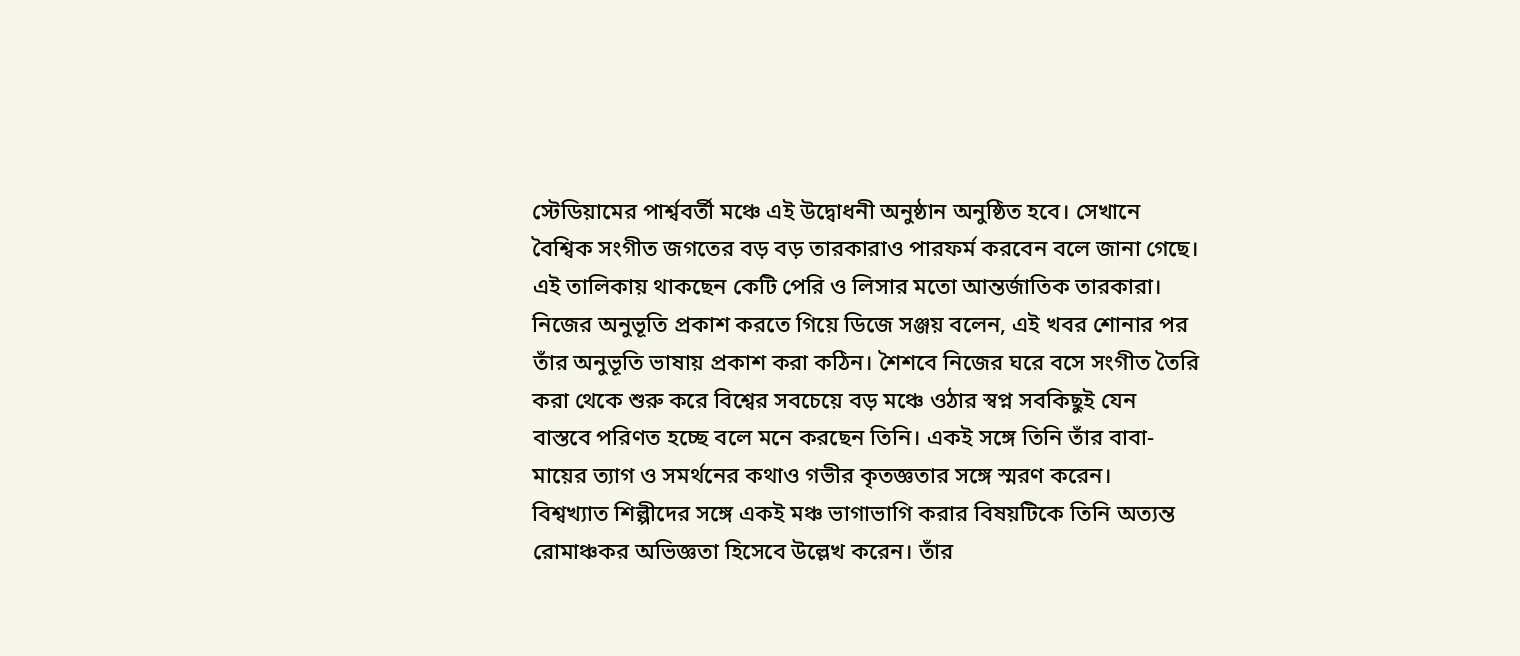স্টেডিয়ামের পার্শ্ববর্তী মঞ্চে এই উদ্বোধনী অনুষ্ঠান অনুষ্ঠিত হবে। সেখানে বৈশ্বিক সংগীত জগতের বড় বড় তারকারাও পারফর্ম করবেন বলে জানা গেছে। এই তালিকায় থাকছেন কেটি পেরি ও লিসার মতো আন্তর্জাতিক তারকারা।
নিজের অনুভূতি প্রকাশ করতে গিয়ে ডিজে সঞ্জয় বলেন, এই খবর শোনার পর তাঁর অনুভূতি ভাষায় প্রকাশ করা কঠিন। শৈশবে নিজের ঘরে বসে সংগীত তৈরি করা থেকে শুরু করে বিশ্বের সবচেয়ে বড় মঞ্চে ওঠার স্বপ্ন সবকিছুই যেন বাস্তবে পরিণত হচ্ছে বলে মনে করছেন তিনি। একই সঙ্গে তিনি তাঁর বাবা-মায়ের ত্যাগ ও সমর্থনের কথাও গভীর কৃতজ্ঞতার সঙ্গে স্মরণ করেন।
বিশ্বখ্যাত শিল্পীদের সঙ্গে একই মঞ্চ ভাগাভাগি করার বিষয়টিকে তিনি অত্যন্ত রোমাঞ্চকর অভিজ্ঞতা হিসেবে উল্লেখ করেন। তাঁর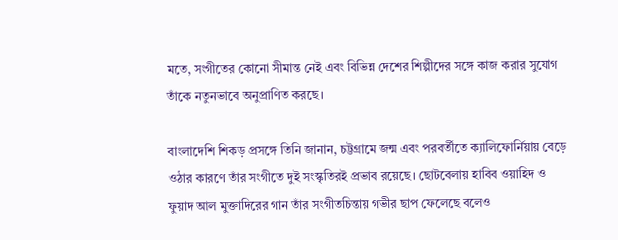মতে, সংগীতের কোনো সীমান্ত নেই এবং বিভিন্ন দেশের শিল্পীদের সঙ্গে কাজ করার সুযোগ তাঁকে নতুনভাবে অনুপ্রাণিত করছে।

বাংলাদেশি শিকড় প্রসঙ্গে তিনি জানান, চট্টগ্রামে জন্ম এবং পরবর্তীতে ক্যালিফোর্নিয়ায় বেড়ে ওঠার কারণে তাঁর সংগীতে দুই সংস্কৃতিরই প্রভাব রয়েছে। ছোটবেলায় হাবিব ওয়াহিদ ও ফুয়াদ আল মুক্তাদিরের গান তাঁর সংগীতচিন্তায় গভীর ছাপ ফেলেছে বলেও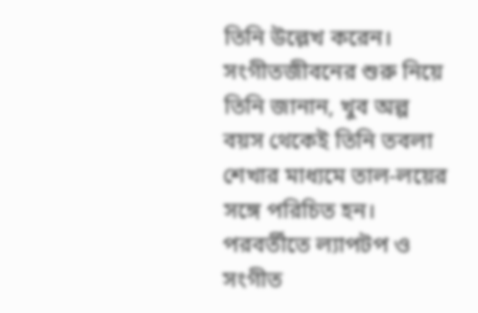তিনি উল্লেখ করেন।
সংগীতজীবনের শুরু নিয়ে তিনি জানান, খুব অল্প বয়স থেকেই তিনি তবলা শেখার মাধ্যমে তাল-লয়ের সঙ্গে পরিচিত হন। পরবর্তীতে ল্যাপটপ ও সংগীত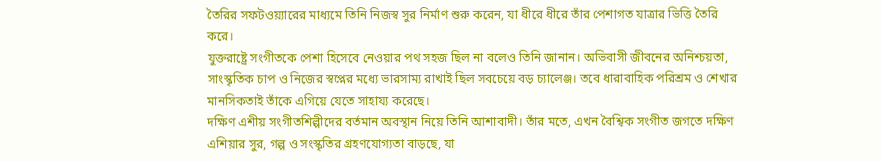তৈরির সফটওয়্যারের মাধ্যমে তিনি নিজস্ব সুর নির্মাণ শুরু করেন, যা ধীরে ধীরে তাঁর পেশাগত যাত্রার ভিত্তি তৈরি করে।
যুক্তরাষ্ট্রে সংগীতকে পেশা হিসেবে নেওয়ার পথ সহজ ছিল না বলেও তিনি জানান। অভিবাসী জীবনের অনিশ্চয়তা, সাংস্কৃতিক চাপ ও নিজের স্বপ্নের মধ্যে ভারসাম্য রাখাই ছিল সবচেয়ে বড় চ্যালেঞ্জ। তবে ধারাবাহিক পরিশ্রম ও শেখার মানসিকতাই তাঁকে এগিয়ে যেতে সাহায্য করেছে।
দক্ষিণ এশীয় সংগীতশিল্পীদের বর্তমান অবস্থান নিয়ে তিনি আশাবাদী। তাঁর মতে, এখন বৈশ্বিক সংগীত জগতে দক্ষিণ এশিয়ার সুর, গল্প ও সংস্কৃতির গ্রহণযোগ্যতা বাড়ছে, যা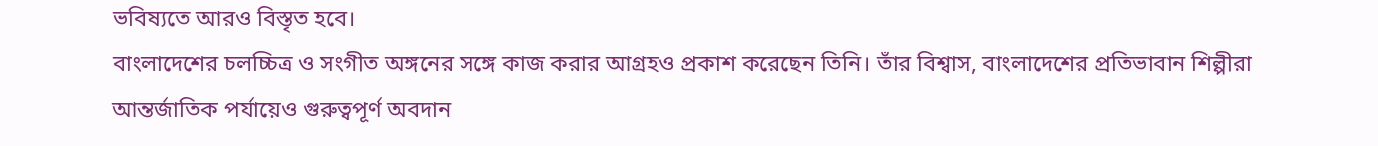ভবিষ্যতে আরও বিস্তৃত হবে।
বাংলাদেশের চলচ্চিত্র ও সংগীত অঙ্গনের সঙ্গে কাজ করার আগ্রহও প্রকাশ করেছেন তিনি। তাঁর বিশ্বাস, বাংলাদেশের প্রতিভাবান শিল্পীরা আন্তর্জাতিক পর্যায়েও গুরুত্বপূর্ণ অবদান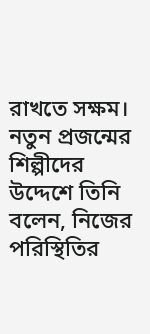রাখতে সক্ষম।
নতুন প্রজন্মের শিল্পীদের উদ্দেশে তিনি বলেন, নিজের পরিস্থিতির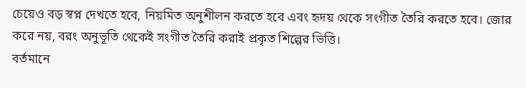চেয়েও বড় স্বপ্ন দেখতে হবে, নিয়মিত অনুশীলন করতে হবে এবং হৃদয় থেকে সংগীত তৈরি করতে হবে। জোর করে নয়, বরং অনুভূতি থেকেই সংগীত তৈরি করাই প্রকৃত শিল্পের ভিত্তি।
বর্তমানে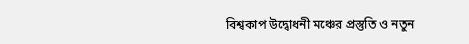বিশ্বকাপ উদ্বোধনী মঞ্চের প্রস্তুতি ও নতুন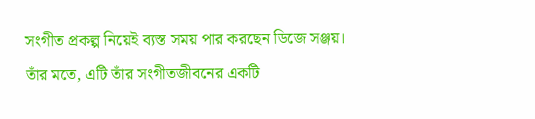সংগীত প্রকল্প নিয়েই ব্যস্ত সময় পার করছেন ডিজে সঞ্জয়। তাঁর মতে, এটি তাঁর সংগীতজীবনের একটি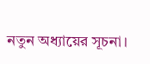নতুন অধ্যায়ের সূচনা।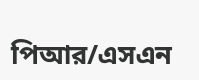পিআর/এসএন